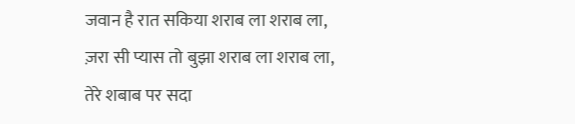जवान है रात सकिया शराब ला शराब ला,
ज़रा सी प्यास तो बुझा शराब ला शराब ला,
तेरे शबाब पर सदा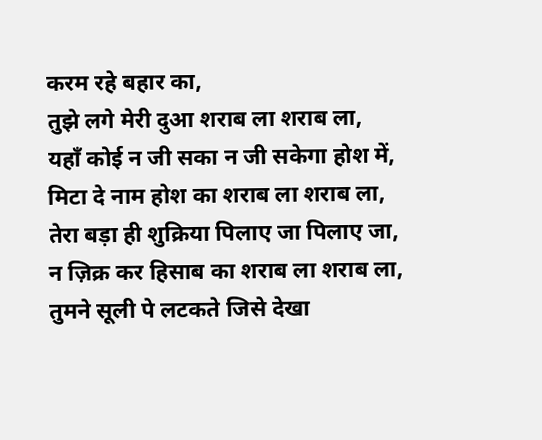करम रहे बहार का,
तुझे लगे मेरी दुआ शराब ला शराब ला,
यहाँ कोई न जी सका न जी सकेगा होश में,
मिटा दे नाम होश का शराब ला शराब ला,
तेरा बड़ा ही शुक्रिया पिलाए जा पिलाए जा,
न ज़िक्र कर हिसाब का शराब ला शराब ला,
तुमने सूली पे लटकते जिसे देखा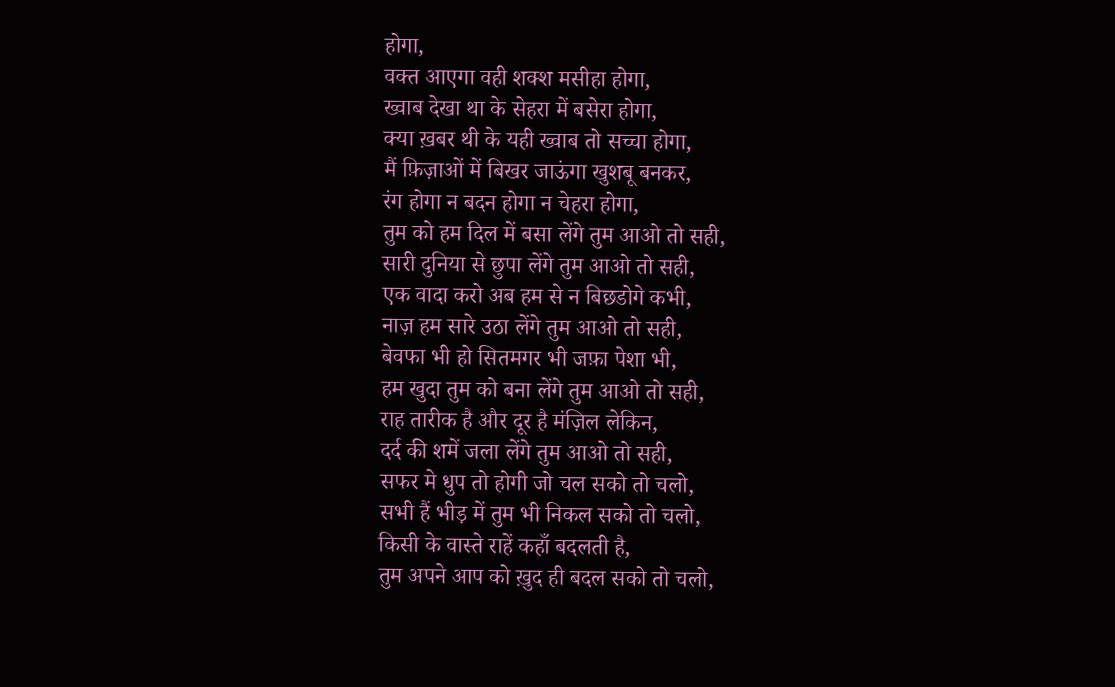होगा,
वक्त आएगा वही शक्श मसीहा होगा,
ख्वाब देखा था के सेहरा में बसेरा होगा,
क्या ख़बर थी के यही ख्वाब तो सच्चा होगा,
मैं फ़िज़ाओं में बिखर जाऊंगा खुशबू बनकर,
रंग होगा न बदन होगा न चेहरा होगा,
तुम को हम दिल में बसा लेंगे तुम आओ तो सही,
सारी दुनिया से छुपा लेंगे तुम आओ तो सही,
एक वादा करो अब हम से न बिछडोगे कभी,
नाज़ हम सारे उठा लेंगे तुम आओ तो सही,
बेवफा भी हो सितमगर भी जफ़ा पेशा भी,
हम खुदा तुम को बना लेंगे तुम आओ तो सही,
राह तारीक है और दूर है मंज़िल लेकिन,
दर्द की शमें जला लेंगे तुम आओ तो सही,
सफर मे धुप तो होगी जो चल सको तो चलो,
सभी हैं भीड़ में तुम भी निकल सको तो चलो,
किसी के वास्ते राहें कहाँ बदलती है,
तुम अपने आप को ख़ुद ही बदल सको तो चलो,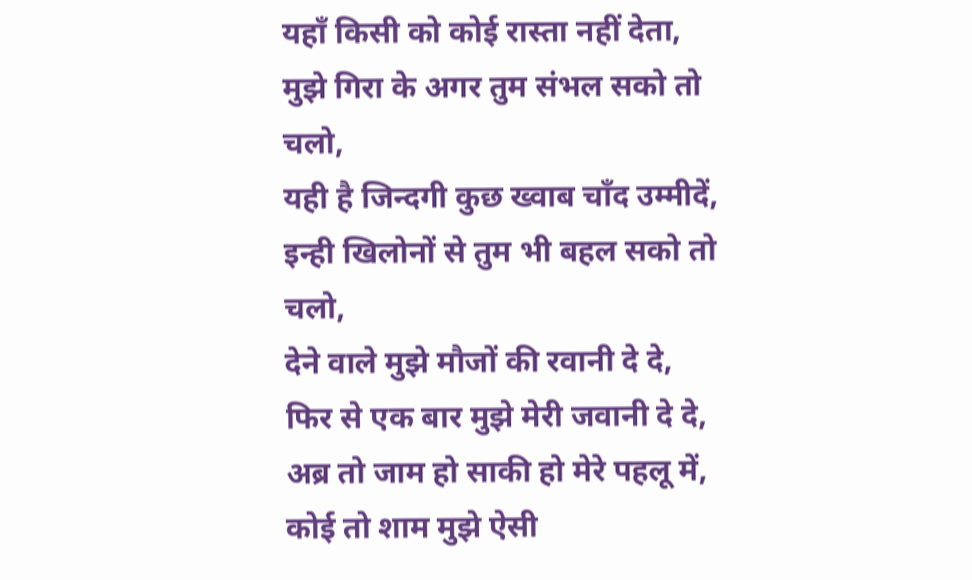यहाँ किसी को कोई रास्ता नहीं देता,
मुझे गिरा के अगर तुम संभल सको तो चलो,
यही है जिन्दगी कुछ ख्वाब चाँद उम्मीदें,
इन्ही खिलोनों से तुम भी बहल सको तो चलो,
देने वाले मुझे मौजों की रवानी दे दे,
फिर से एक बार मुझे मेरी जवानी दे दे,
अब्र तो जाम हो साकी हो मेरे पहलू में,
कोई तो शाम मुझे ऐसी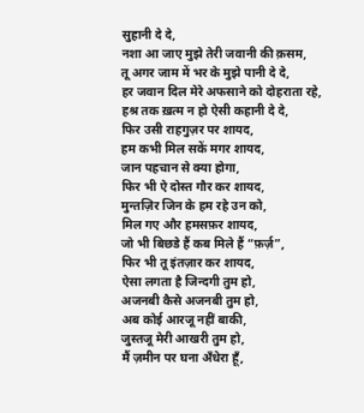सुहानी दे दे,
नशा आ जाए मुझे तेरी जवानी की क़सम,
तू अगर जाम में भर के मुझे पानी दे दे,
हर जवान दिल मेरे अफसाने को दोहराता रहे,
हश्र तक ख़त्म न हो ऐसी कहानी दे दे,
फिर उसी राहगुज़र पर शायद,
हम कभी मिल सकें मगर शायद,
जान पहचान से क्या होगा,
फिर भी ऐ दोस्त गौर कर शायद,
मुन्तज़िर जिन के हम रहे उन को,
मिल गए और हमसफ़र शायद,
जो भी बिछडे हैं कब मिले हैं “फ़र्ज़”,
फिर भी तू इंतज़ार कर शायद,
ऐसा लगता है जिन्दगी तुम हो,
अजनबी कैसे अजनबी तुम हो,
अब कोई आरजू नहीं बाकी,
जुस्तजू मेरी आखरी तुम हो,
मैं ज़मीन पर घना अँधेरा हूँ,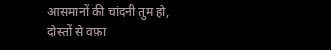आसमानों की चांदनी तुम हो,
दोस्तों से वफ़ा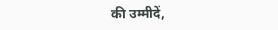की उम्मीदें,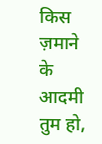किस ज़माने के आदमी तुम हो,